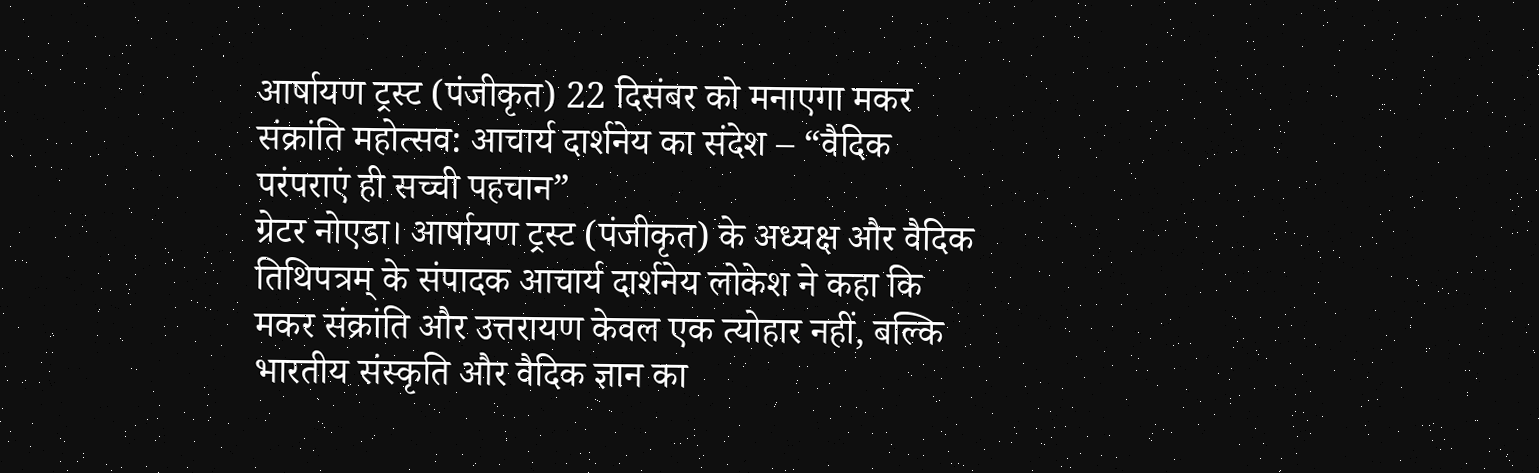आर्षायण ट्रस्ट (पंजीकृत) 22 दिसंबर को मनाएगा मकर संक्रांति महोत्सव: आचार्य दार्शनेय का संदेश – “वैदिक परंपराएं ही सच्ची पहचान”
ग्रेटर नोएडा। आर्षायण ट्रस्ट (पंजीकृत) के अध्यक्ष और वैदिक तिथिपत्रम् के संपादक आचार्य दार्शनेय लोकेश ने कहा कि मकर संक्रांति और उत्तरायण केवल एक त्योहार नहीं, बल्कि भारतीय संस्कृति और वैदिक ज्ञान का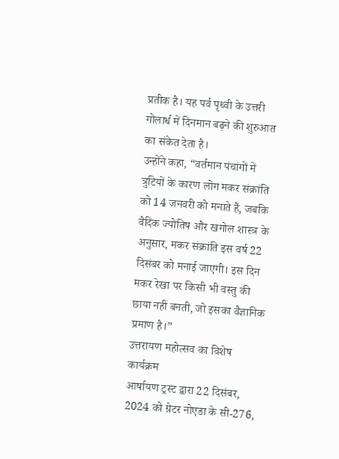प्रतीक है। यह पर्व पृथ्वी के उत्तरी गोलार्ध में दिनमान बढ़ने की शुरुआत का संकेत देता है।
उन्होंने कहा, “वर्तमान पंचांगों में त्रुटियों के कारण लोग मकर संक्रांति को 14 जनवरी को मनाते हैं, जबकि वैदिक ज्योतिष और खगोल शास्त्र के अनुसार, मकर संक्रांति इस वर्ष 22 दिसंबर को मनाई जाएगी। इस दिन मकर रेखा पर किसी भी वस्तु की छाया नहीं बनती, जो इसका वैज्ञानिक प्रमाण है।”
उत्तरायण महोत्सव का विशेष कार्यक्रम
आर्षायण ट्रस्ट द्वारा 22 दिसंबर, 2024 को ग्रेटर नोएडा के सी-276,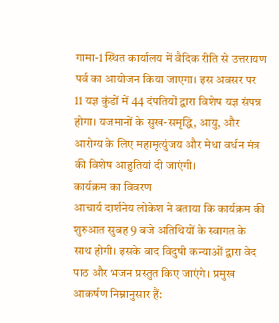गामा-1 स्थित कार्यालय में वैदिक रीति से उत्तरायण पर्व का आयोजन किया जाएगा। इस अवसर पर 11 यज्ञ कुंडों में 44 दंपतियों द्वारा विशेष यज्ञ संपन्न होगा। यजमानों के सुख-समृद्धि, आयु, और आरोग्य के लिए महामृत्युंजय और मेधा वर्धन मंत्र की विशेष आहुतियां दी जाएंगी।
कार्यक्रम का विवरण
आचार्य दार्शनेय लोकेश ने बताया कि कार्यक्रम की शुरुआत सुबह 9 बजे अतिथियों के स्वागत के साथ होगी। इसके बाद विदुषी कन्याओं द्वारा वेद पाठ और भजन प्रस्तुत किए जाएंगे। प्रमुख आकर्षण निम्नानुसार हैं: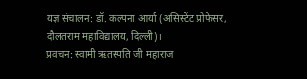यज्ञ संचालन: डॉ. कल्पना आर्या (असिस्टेंट प्रोफेसर, दौलतराम महाविद्यालय, दिल्ली)।
प्रवचन: स्वामी ऋतस्पति जी महाराज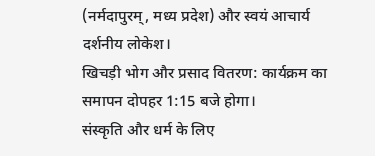(नर्मदापुरम्, मध्य प्रदेश) और स्वयं आचार्य दर्शनीय लोकेश।
खिचड़ी भोग और प्रसाद वितरण: कार्यक्रम का समापन दोपहर 1:15 बजे होगा।
संस्कृति और धर्म के लिए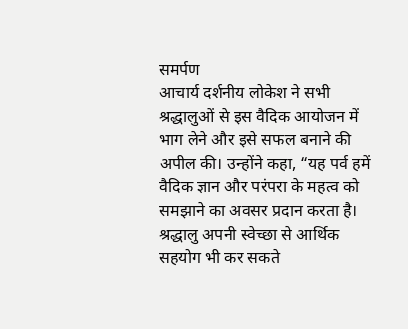समर्पण
आचार्य दर्शनीय लोकेश ने सभी श्रद्धालुओं से इस वैदिक आयोजन में भाग लेने और इसे सफल बनाने की अपील की। उन्होंने कहा, “यह पर्व हमें वैदिक ज्ञान और परंपरा के महत्व को समझाने का अवसर प्रदान करता है। श्रद्धालु अपनी स्वेच्छा से आर्थिक सहयोग भी कर सकते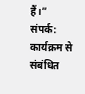हैं।”
संपर्क:
कार्यक्रम से संबंधित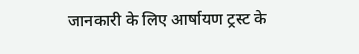जानकारी के लिए आर्षायण ट्रस्ट के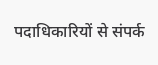पदाधिकारियों से संपर्क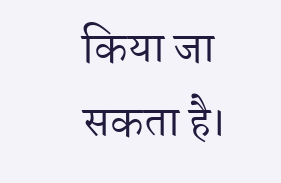किया जा सकता है।